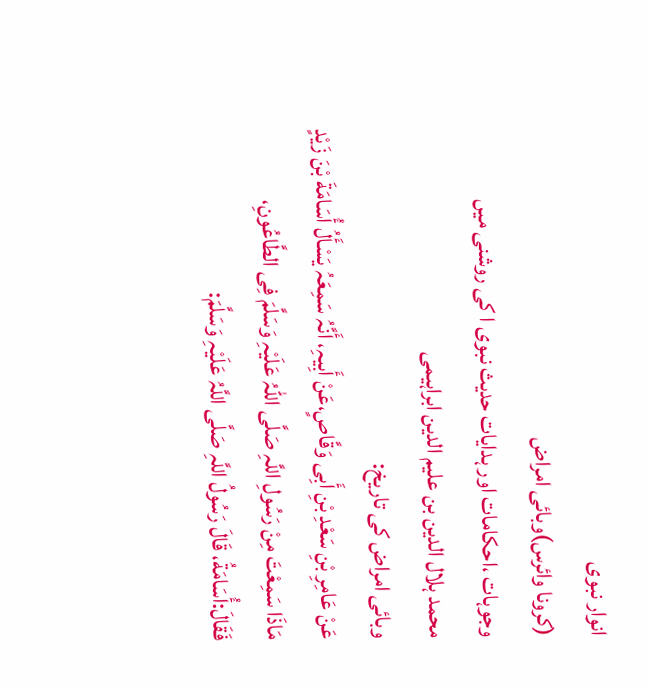انوار نبوی
(کرونا وائرس)وبائی امراض
وجوہات ،احکامات اور ہدایات حدیث نبوی ا کی روشنی میں
محمد ہلال الدین بن علیم الدین ابراہیمی
وبائی امراض کی تاریخ:
عَنْ عَامِرِ بْنِ سَعْدِ بْنِ أَبِی وَقَّاصٍ،عَنْ أَبِیہِ، أَنَّہُ سَمِعَہُ یَسْأَلُ أُسَامَةَ بْنَ زَیْدٍ مَاذَا سَمِعْتَ مِنْ رَسُولِ اللَّہِ صَلَّی اللّٰہُ عَلَیْہِ وَسَلَّمَ فِی الطَّاعُونِ، فَقَالَ:أُسَامَةُ، قَالَ رَسُولُ اللَّہِ صَلَّی اللَّہُ عَلَیْہِ وَسَلَّمَ: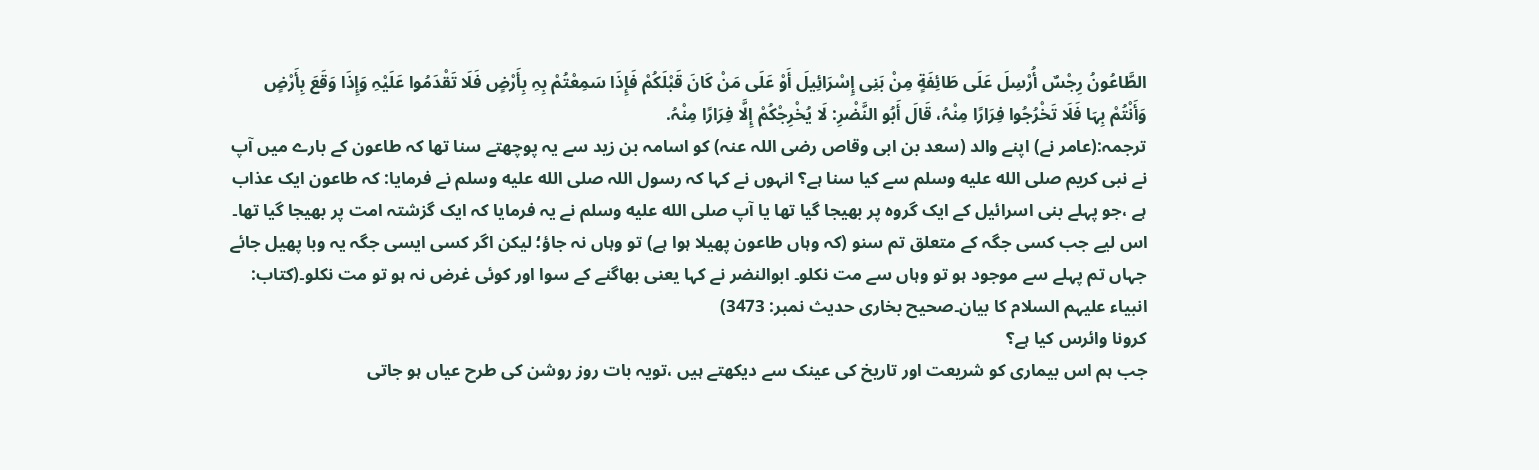الطَّاعُونُ رِجْسٌ أُرْسِلَ عَلَی طَائِفَةٍ مِنْ بَنِی إِسْرَائِیلَ أَوْ عَلَی مَنْ کَانَ قَبْلَکُمْ فَإِذَا سَمِعْتُمْ بِہِ بِأَرْضٍ فَلَا تَقْدَمُوا عَلَیْہِ وَإِذَا وَقَعَ بِأَرْضٍ وَأَنْتُمْ بِہَا فَلَا تَخْرُجُوا فِرَارًا مِنْہُ، قَالَ أَبُو النَّضْرِ: لَا یُخْرِجْکُمْ إِلَّا فِرَارًا مِنْہُ.
ترجمہ:(عامر نے) اپنے والد (سعد بن ابی وقاص رضی اللہ عنہ) کو اسامہ بن زید سے یہ پوچھتے سنا تھا کہ طاعون کے بارے میں آپ نے نبی کریم صلى الله عليه وسلم سے کیا سنا ہے؟ انہوں نے کہا کہ رسول اللہ صلى الله عليه وسلم نے فرمایا: کہ طاعون ایک عذاب ہے ،جو پہلے بنی اسرائیل کے ایک گروہ پر بھیجا گیا تھا یا آپ صلى الله عليه وسلم نے یہ فرمایا کہ ایک گزشتہ امت پر بھیجا گیا تھا۔ اس لیے جب کسی جگہ کے متعلق تم سنو (کہ وہاں طاعون پھیلا ہوا ہے) تو وہاں نہ جاؤ؛ لیکن اگر کسی ایسی جگہ یہ وبا پھیل جائے جہاں تم پہلے سے موجود ہو تو وہاں سے مت نکلو۔ ابوالنضر نے کہا یعنی بھاگنے کے سوا اور کوئی غرض نہ ہو تو مت نکلو۔(کتاب: انبیاء علیہم السلام کا بیان۔صحیح بخاری حدیث نمبر: 3473)
کرونا وائرس کیا ہے؟
جب ہم اس بیماری کو شریعت اور تاریخ کی عینک سے دیکھتے ہیں ،تویہ بات روز روشن کی طرح عیاں ہو جاتی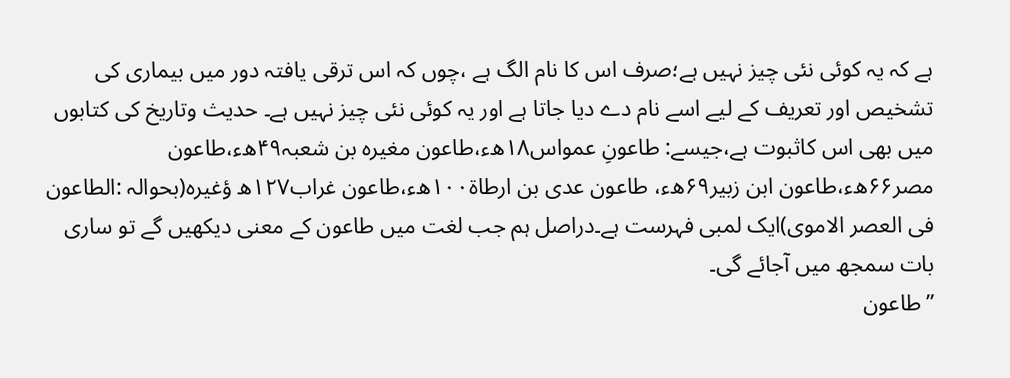ہے کہ یہ کوئی نئی چیز نہیں ہے؛صرف اس کا نام الگ ہے ،چوں کہ اس ترقی یافتہ دور میں بیماری کی تشخیص اور تعریف کے لیے اسے نام دے دیا جاتا ہے اور یہ کوئی نئی چیز نہیں ہے۔ حدیث وتاریخ کی کتابوں میں بھی اس کاثبوت ہے،جیسے: طاعونِ عمواس۱۸ھء،طاعون مغیرہ بن شعبہ۴۹ھء،طاعون مصر۶۶ھء،طاعون ابن زبیر۶۹ھء، طاعون عدی بن ارطاة۱۰۰ھء،طاعون غراب۱۲۷ھ ؤغیرہ(بحوالہ :الطاعون فی العصر الاموی)ایک لمبی فہرست ہے۔دراصل ہم جب لغت میں طاعون کے معنی دیکھیں گے تو ساری بات سمجھ میں آجائے گی۔
”طاعون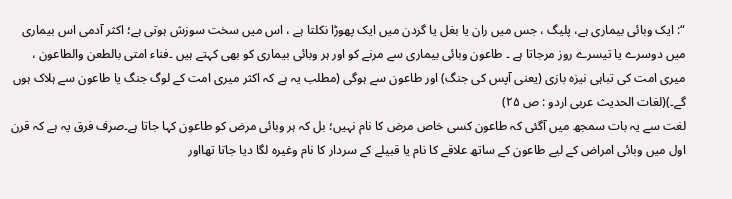“: ایک وبائی بیماری ہے، پلیگ ، جس میں ران یا بغل یا گردن میں ایک پھوڑا نکلتا ہے ، اس میں سخت سوزش ہوتی ہے؛ اکثر آدمی اس بیماری میں دوسرے یا تیسرے روز مرجاتا ہے ۔ طاعون وبائی بیماری سے مرنے کو اور ہر وبائی بیماری کو بھی کہتے ہیں ۔فناء امتی بالطعن والطاعون ، میری امت کی تباہی نیزہ بازی (یعنی آپس کی جنگ) اور طاعون سے ہوگی (مطلب یہ ہے کہ اکثر میری امت کے لوگ جنگ یا طاعون سے ہلاک ہوں گے۔)(لغات الحدیث عربی اردو : ص ۲۵)
لغت سے یہ بات سمجھ میں آگئی کہ طاعون کسی خاص مرض کا نام نہیں؛ بل کہ ہر وبائی مرض کو طاعون کہا جاتا ہے۔صرف فرق یہ ہے کہ قرن اول میں وبائی امراض کے لیے طاعون کے ساتھ علاقے کا نام یا قبیلے کے سردار کا نام وغیرہ لگا دیا جاتا تھااور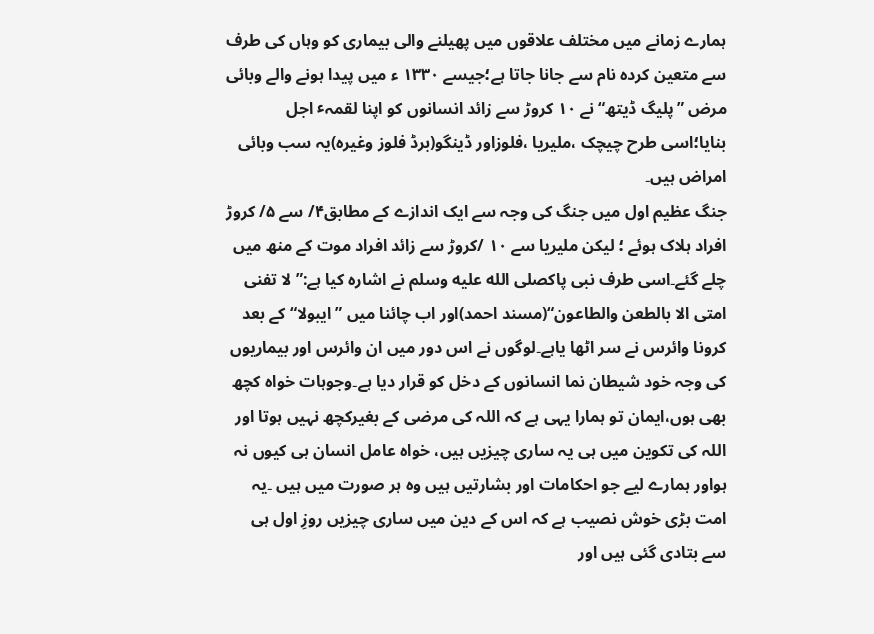ہمارے زمانے میں مختلف علاقوں میں پھیلنے والی بیماری کو وہاں کی طرف سے متعین کردہ نام سے جانا جاتا ہے؛جیسے ۱۳۳۰ ء میں پیدا ہونے والے وبائی مرض ”پلیگ ڈیتھ“ نے ۱۰ کروڑ سے زائد انسانوں کو اپنا لقمہٴ اجل بنایا؛اسی طرح چیچک ،ملیریا ،فلوزاور ڈینگو(برڈ فلوز وغیرہ)یہ سب وبائی امراض ہیں۔
جنگ عظیم اول میں جنگ کی وجہ سے ایک اندازے کے مطابق۴/ سے ۵/ کروڑ افراد ہلاک ہوئے ؛ لیکن ملیریا سے ۱۰ /کروڑ سے زائد افراد موت کے منھ میں چلے گئے۔اسی طرف نبی پاکصلى الله عليه وسلم نے اشارہ کیا ہے:” لا تفنی امتی الا بالطعن والطاعون“(مسند احمد)اور اب چائنا میں ”ایبولا“ کے بعد کرونا وائرس نے سر اٹھا یاہے۔لوگوں نے اس دور میں ان وائرس اور بیماریوں کی وجہ خود شیطان نما انسانوں کے دخل کو قرار دیا ہے۔وجوہات خواہ کچھ بھی ہوں،ایمان تو ہمارا یہی ہے کہ اللہ کی مرضی کے بغیرکچھ نہیں ہوتا اور اللہ کی تکوین میں ہی یہ ساری چیزیں ہیں، خواہ عامل انسان ہی کیوں نہ ہواور ہمارے لیے جو احکامات اور بشارتیں ہیں وہ ہر صورت میں ہیں ۔یہ امت بڑی خوش نصیب ہے کہ اس کے دین میں ساری چیزیں روزِ اول ہی سے بتادی گئی ہیں اور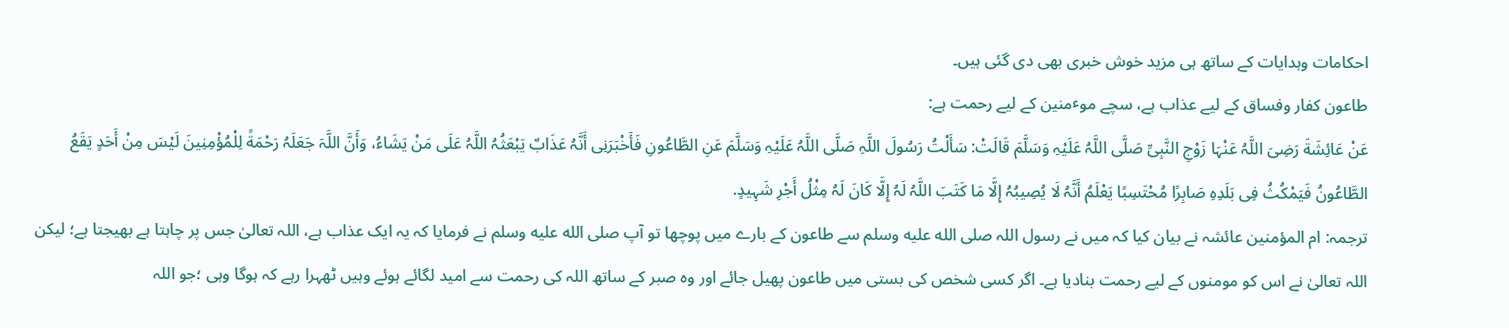احکامات وہدایات کے ساتھ ہی مزید خوش خبری بھی دی گئی ہیں۔
طاعون کفار وفساق کے لیے عذاب ہے، سچے موٴمنین کے لیے رحمت ہے:
عَنْ عَائِشَةَ رَضِیَ اللَّہُ عَنْہَا زَوْجِ النَّبِیِّ صَلَّی اللَّہُ عَلَیْہِ وَسَلَّمَ قَالَتْ: سَأَلْتُ رَسُولَ اللَّہِ صَلَّی اللَّہُ عَلَیْہِ وَسَلَّمَ عَنِ الطَّاعُونِ فَأَخْبَرَنِی أَنَّہُ عَذَابٌ یَبْعَثُہُ اللَّہُ عَلَی مَنْ یَشَاءُ، وَأَنَّ اللَّہَ جَعَلَہُ رَحْمَةً لِلْمُؤْمِنِینَ لَیْسَ مِنْ أَحَدٍ یَقَعُ الطَّاعُونُ فَیَمْکُثُ فِی بَلَدِہِ صَابِرًا مُحْتَسِبًا یَعْلَمُ أَنَّہُ لَا یُصِیبُہُ إِلَّا مَا کَتَبَ اللَّہُ لَہُ إِلَّا کَانَ لَہُ مِثْلُ أَجْرِ شَہِیدٍ.
ترجمہ: ام المؤمنین عائشہ نے بیان کیا کہ میں نے رسول اللہ صلى الله عليه وسلم سے طاعون کے بارے میں پوچھا تو آپ صلى الله عليه وسلم نے فرمایا کہ یہ ایک عذاب ہے، اللہ تعالیٰ جس پر چاہتا ہے بھیجتا ہے؛ لیکن اللہ تعالیٰ نے اس کو مومنوں کے لیے رحمت بنادیا ہے۔ اگر کسی شخص کی بستی میں طاعون پھیل جائے اور وہ صبر کے ساتھ اللہ کی رحمت سے امید لگائے ہوئے وہیں ٹھہرا رہے کہ ہوگا وہی ؛جو اللہ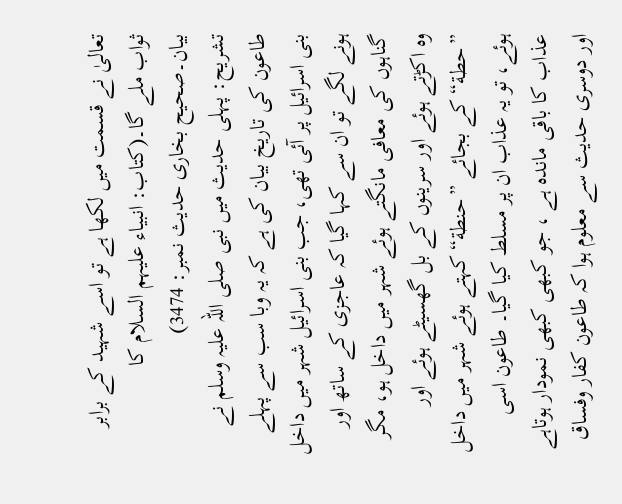تعالیٰ نے قسمت میں لکھا ہے تو اسے شہید کے برابر ثواب ملے گا۔(کتاب: انبیاء علیہم السلام کا بیان۔صحیح بخاری حدیث نمبر: 3474)
تشریح: پہلی حدیث میں نبی صلی اللہ علیہ وسلم نے طاعون کی تاریخ بیان کی ہے کہ یہ وبا سب سے پہلے بنی اسرائیل پر آئی تھی، جب بنی اسرائیل شہر میں داخل ہونے لگے تو ان سے کہا گیا کہ عاجزی کے ساتھ اور گناہوں کی معافی مانگتے ہوئے شہر میں داخل ہو، مگر وہ اکڑتے ہوئے اور سرینوں کے بل گھسیٹے ہوئے اور ”حطة“ کے بجائے ”حنطة“ کہتے ہوئے شہر میں داخل ہوئے، تو یہ عذاب ان پر مسلط کیا گیا۔ طاعون اسی عذاب کا باقی ماندہ ہے ، جو کبھی کبھی نمودار ہوتاہے اور دوسری حدیث سے معلوم ہوا کہ طاعون کفار وفساق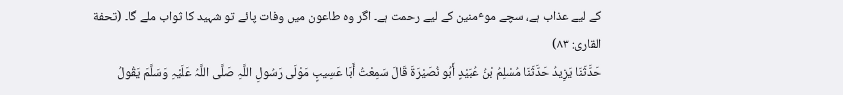کے لیے عذاب ہے، سچے موٴمنین کے لیے رحمت ہے۔ اگر وہ طاعون میں وفات پائے تو شہید کا ثواب ملے گا۔ (تحفة القاری: ۸۳)
حَدَّثَنَا یَزِیدُ حَدَّثَنَا مُسْلِمُ بْنُ عُبَیْدٍ أَبُو نُصَیْرَةَ قَالَ سَمِعْتُ أَبَا عَسِیبٍ مَوْلَی رَسُولِ اللَّہِ صَلَّی اللَّہُ عَلَیْہِ وَسَلَّمَ یَقُولُ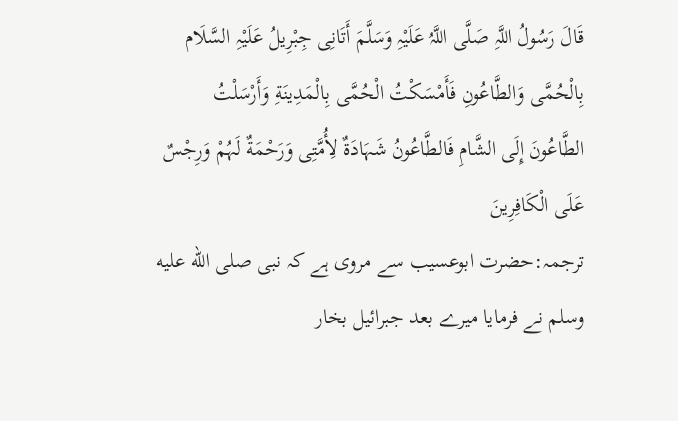قَالَ رَسُولُ اللَّہِ صَلَّی اللَّہُ عَلَیْہِ وَسَلَّمَ أَتَانِی جِبْرِیلُ عَلَیْہِ السَّلَام بِالْحُمَّی وَالطَّاعُونِ فَأَمْسَکْتُ الْحُمَّی بِالْمَدِینَةِ وَأَرْسَلْتُ الطَّاعُونَ إِلَی الشَّامِ فَالطَّاعُونُ شَہَادَةٌ لِأُمَّتِی وَرَحْمَةٌ لَہُمْ وَرِجْسٌ عَلَی الْکَافِرِینَ
ترجمہ:حضرت ابوعسیب سے مروی ہے کہ نبی صلى الله عليه وسلم نے فرمایا میرے بعد جبرائیل بخار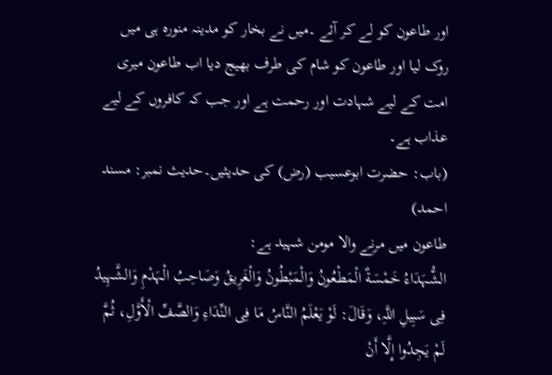اور طاعون کو لے کر آئے ۔میں نے بخار کو مدینہ منورہ ہی میں روک لیا اور طاعون کو شام کی طرف بھیج دیا اب طاعون میری امت کے لیے شہادت اور رحمت ہے اور جب کہ کافروں کے لیے عذاب ہے۔
(باب: حضرت ابوعسیب (رض) کی حدیثیں۔حدیث نمبر: مسند احمد)
طاعون میں مرنے والا مومن شہید ہے:
الشُّہَدَاءُ خَمْسَةٌ الْمَطْعُونُ وَالْمَبْطُونُ وَالْغَرِیقُ وَصَاحِبُ الْہَدْمِ وَالشَّہِیدُ فِی سَبِیلِ اللَّہِ، وَقَالَ: لَوْ یَعْلَمُ النَّاسُ مَا فِی النِّدَاءِ وَالصَّفِّ الْأَوَّلِ، ثُمَّ لَمْ یَجِدُوا إِلَّا أَنْ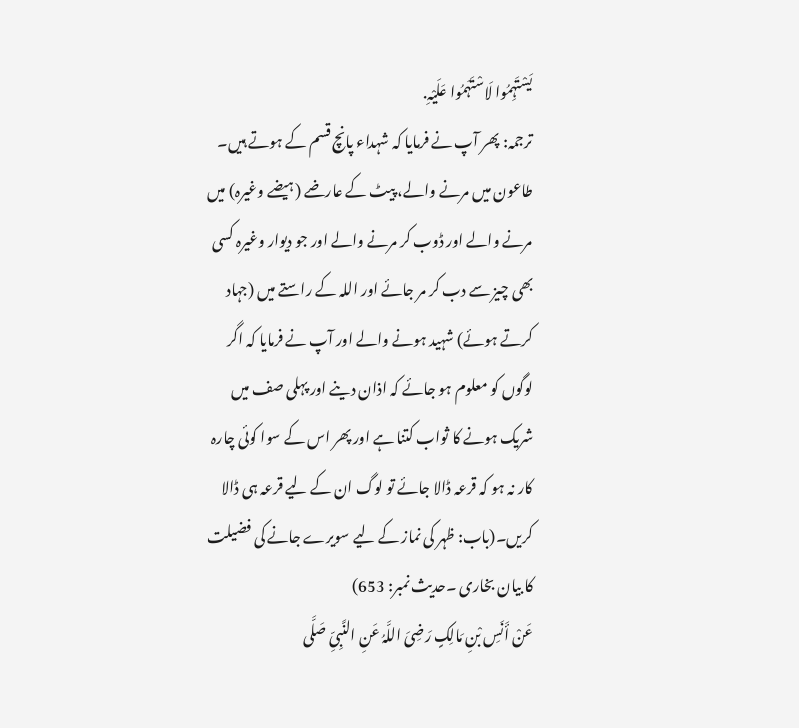یَسْتَہِمُوا لَاسْتَہَمُوا عَلَیْہِ.
ترجمہ: پھر آپ نے فرمایا کہ شہداء پانچ قسم کے ہوتے ہیں۔ طاعون میں مرنے والے، پیٹ کے عارضے (ہیضے وغیرہ) میں مرنے والے اور ڈوب کر مرنے والے اور جو دیوار وغیرہ کسی بھی چیز سے دب کر مر جائے اور اللہ کے راستے میں (جہاد کرتے ہوئے) شہید ہونے والے اور آپ نے فرمایا کہ اگر لوگوں کو معلوم ہو جائے کہ اذان دینے اور پہلی صف میں شریک ہونے کا ثواب کتنا ہے اور پھر اس کے سوا کوئی چارہ کار نہ ہو کہ قرعہ ڈالا جائے تو لوگ ان کے لیے قرعہ ہی ڈالا کریں۔(باب: ظہر کی نماز کے لیے سویرے جانے کی فضیلت کا بیان بخاری ۔حدیث نمبر: 653)
عَنْ أَنَسِ بْنِ مَالِکٍ رَضِیَ اللَّہُ عَنِ النَّبِیِّ صَلَّی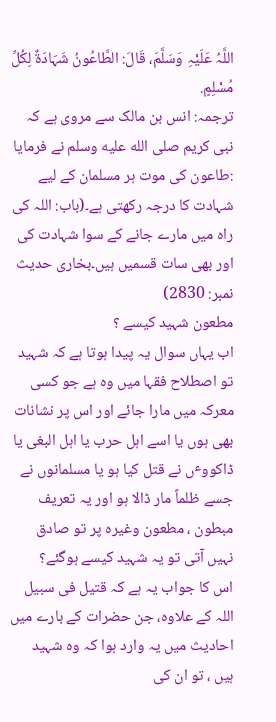اللَّہُ عَلَیْہِ وَسَلَّمَ، قَالَ: الطَّاعُونُ شَہَادَةٌ لِکُلِّ مُسْلِمٍ.
ترجمہ: انس بن مالک سے مروی ہے کہ نبی کریم صلى الله عليه وسلم نے فرمایا :طاعون کی موت ہر مسلمان کے لیے شہادت کا درجہ رکھتی ہے۔(باب: اللہ کی راہ میں مارے جانے کے سوا شہادت کی اور بھی سات قسمیں ہیں۔بخاری حدیث نمبر: 2830)
مطعون شہید کیسے ؟
اب یہاں سوال یہ پیدا ہوتا ہے کہ شہید تو اصطلاح فقہا میں وہ ہے جو کسی معرکہ میں مارا جائے اور اس پر نشانات بھی ہوں یا اسے اہل حرب یا اہل البغی یا ڈاکووٴں نے قتل کیا ہو یا مسلمانوں نے جسے ظلماً مار ڈالا ہو اور یہ تعریف مبطون ، مطعون وغیرہ پر تو صادق نہیں آتی تو یہ شہید کیسے ہوگئے؟
اس کا جواب یہ ہے کہ قتیل فی سبیل اللہ کے علاوہ، جن حضرات کے بارے میں احادیث میں یہ وارد ہوا کہ وہ شہید ہیں ، تو ان کی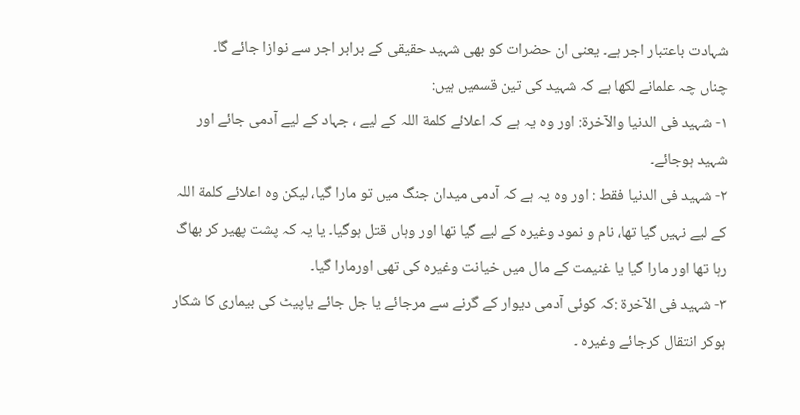شہادت باعتبار اجر ہے۔ یعنی ان حضرات کو بھی شہید حقیقی کے برابر اجر سے نوازا جائے گا۔
چناں چہ علمانے لکھا ہے کہ شہید کی تین قسمیں ہیں:
۱- شہید فی الدنیا والآخرة: اور وہ یہ ہے کہ اعلائے کلمة اللہ کے لیے ، جہاد کے لیے آدمی جائے اور شہید ہوجائے۔
۲- شہید فی الدنیا فقط : اور وہ یہ ہے کہ آدمی میدان جنگ میں تو مارا گیا، لیکن وہ اعلائے کلمة اللہ کے لیے نہیں گیا تھا، نام و نمود وغیرہ کے لیے گیا تھا اور وہاں قتل ہوگیا۔ یا یہ کہ پشت پھیر کر بھاگ رہا تھا اور مارا گیا یا غنیمت کے مال میں خیانت وغیرہ کی تھی اورمارا گیا۔
۳- شہید فی الآخرة :کہ کوئی آدمی دیوار کے گرنے سے مرجائے یا جل جائے یاپیٹ کی بیماری کا شکار ہوکر انتقال کرجائے وغیرہ ۔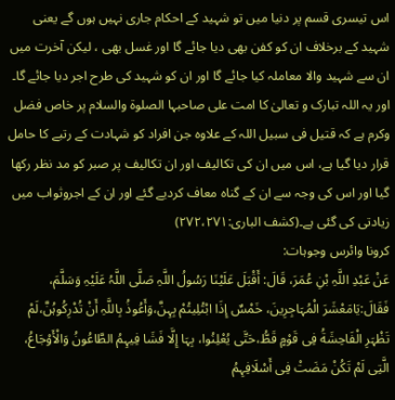اس تیسری قسم پر دنیا میں تو شہید کے احکام جاری نہیں ہوں گے یعنی شہید کے برخلاف ان کو کفن بھی دیا جائے گا اور غسل بھی ، لیکن آخرت میں ان سے شہید والا معاملہ کیا جائے گا اور ان کو شہید کی طرح اجر دیا جائے گا۔ اور یہ اللہ تبارک و تعالیٰ کا امت علی صاحبہا الصلوة والسلام پر خاص فضل وکرم ہے کہ قتیل فی سبیل اللہ کے علاوہ جن افراد کو شہادت کے رتبے کا حامل قرار دیا گیا ہے، اس میں ان کی تکالیف اور ان تکالیف پر صبر کو مد نظر رکھا گیا اور اس کی وجہ سے ان کے گناہ معاف کردیے گئے اور ان کے اجروثواب میں زیادتی کی گئی ہے۔(کشف الباری:۲۷۲،۲۷۱)
کرونا وائرس وجوہات:
عَنْ عَبْدِ اللَّہِ بْنِ عُمَرَ، قَالَ: أَقْبَلَ عَلَیْنَا رَسُولُ اللَّہِ صَلَّی اللَّہُ عَلَیْہِ وَسَلَّمَ، فَقَالَ:یَامَعْشَرَ الْمُہَاجِرِینَ، خَمْسٌ إِذَا ابْتُلِیتُمْ بِہِنَّ،وَأَعُوذُ بِاللَّہِ أَنْ تُدْرِکُوہُنَّ،لَمْ تَظْہَرِ الْفَاحِشَةُ فِی قَوْمٍ قَطُّ،حَتَّی یُعْلِنُوا، بِہَا إِلَّا فَشَا فِیہِمُ الطَّاعُونُ وَالْأَوْجَاعُ، الَّتِی لَمْ تَکُنْ مَضَتْ فِی أَسْلَافِہِمُ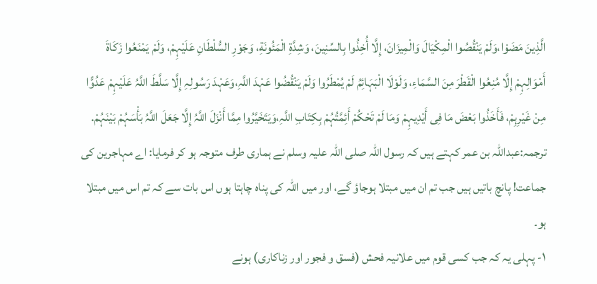الَّذِینَ مَضَوْا،وَلَمْ یَنْقُصُوا الْمِکْیَالَ وَالْمِیزَانَ، إِلَّا أُخِذُوا بِالسِّنِینَ، وَشِدَّةِ الْمَئُونَةِ، وَجَوْرِ السُّلْطَانِ عَلَیْہِمْ، وَلَمْ یَمْنَعُوا زَکَاةَ أَمْوَالِہِمْ إِلَّا مُنِعُوا الْقَطْرَ مِنَ السَّمَاءِ، وَلَوْلَا الْبَہَائِمُ لَمْ یُمْطَرُوا وَلَمْ یَنْقُضُوا عَہْدَ اللَّہِ،وَعَہْدَ رَسُولِہِ إِلَّا سَلَّطَ اللَّہُ عَلَیْہِمْ عَدُوًّا مِنْ غَیْرِہِمْ، فَأَخَذُوا بَعْضَ مَا فِی أَیْدِیہِمْ وَمَا لَمْ تَحْکُمْ أَئِمَّتُہُمْ بِکِتَابِ اللَّہِ،وَیَتَخَیَّرُوا مِمَّا أَنْزَلَ اللَّہُ إِلَّا جَعَلَ اللَّہُ بَأْسَہُمْ بَیْنَہُمْ.
ترجمہ:عبداللہ بن عمر کہتے ہیں کہ رسول اللہ صلی اللہ علیہ وسلم نے ہماری طرف متوجہ ہو کر فرمایا: اے مہاجرین کی جماعت! پانچ باتیں ہیں جب تم ان میں مبتلا ہوجاؤ گے، اور میں اللہ کی پناہ چاہتا ہوں اس بات سے کہ تم اس میں مبتلا ہو۔
۱- پہلی یہ کہ جب کسی قوم میں علانیہ فحش (فسق و فجور اور زناکاری) ہونے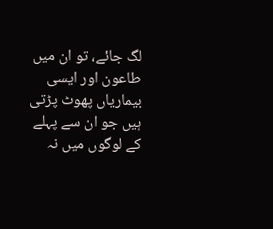لگ جائے، تو ان میں طاعون اور ایسی بیماریاں پھوٹ پڑتی ہیں جو ان سے پہلے کے لوگوں میں نہ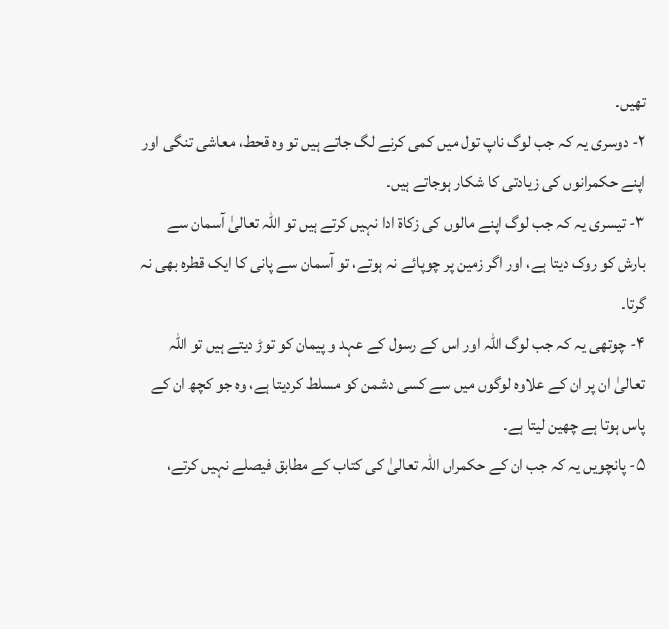تھیں۔
۲- دوسری یہ کہ جب لوگ ناپ تول میں کمی کرنے لگ جاتے ہیں تو وہ قحط، معاشی تنگی اور اپنے حکمرانوں کی زیادتی کا شکار ہوجاتے ہیں۔
۳- تیسری یہ کہ جب لوگ اپنے مالوں کی زکاة ادا نہیں کرتے ہیں تو اللہ تعالیٰ آسمان سے بارش کو روک دیتا ہے، اور اگر زمین پر چوپائے نہ ہوتے، تو آسمان سے پانی کا ایک قطرہ بھی نہ گرتا۔
۴- چوتھی یہ کہ جب لوگ اللہ اور اس کے رسول کے عہد و پیمان کو توڑ دیتے ہیں تو اللہ تعالیٰ ان پر ان کے علاوہ لوگوں میں سے کسی دشمن کو مسلط کردیتا ہے، وہ جو کچھ ان کے پاس ہوتا ہے چھین لیتا ہے۔
۵- پانچویں یہ کہ جب ان کے حکمراں اللہ تعالیٰ کی کتاب کے مطابق فیصلے نہیں کرتے،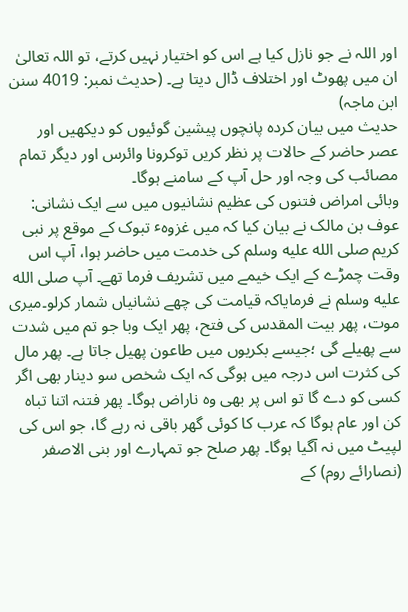اور اللہ نے جو نازل کیا ہے اس کو اختیار نہیں کرتے، تو اللہ تعالیٰ ان میں پھوٹ اور اختلاف ڈال دیتا ہے۔ (حدیث نمبر: 4019 سنن ابن ماجہ)
حدیث میں بیان کردہ پانچوں پیشین گوئیوں کو دیکھیں اور عصر حاضر کے حالات پر نظر کریں توکرونا وائرس اور دیگر تمام مصائب کی وجہ اور حل آپ کے سامنے ہوگا۔
وبائی امراض فتنوں کی عظیم نشانیوں میں سے ایک نشانی:
عوف بن مالک نے بیان کیا کہ میں غزوہٴ تبوک کے موقع پر نبی کریم صلى الله عليه وسلم کی خدمت میں حاضر ہوا، آپ اس وقت چمڑے کے ایک خیمے میں تشریف فرما تھے۔ آپ صلى الله عليه وسلم نے فرمایاکہ قیامت کی چھے نشانیاں شمار کرلو۔میری موت، پھر بیت المقدس کی فتح، پھر ایک وبا جو تم میں شدت سے پھیلے گی ؛جیسے بکریوں میں طاعون پھیل جاتا ہے۔ پھر مال کی کثرت اس درجہ میں ہوگی کہ ایک شخص سو دینار بھی اگر کسی کو دے گا تو اس پر بھی وہ ناراض ہوگا۔ پھر فتنہ اتنا تباہ کن اور عام ہوگا کہ عرب کا کوئی گھر باقی نہ رہے گا، جو اس کی لپیٹ میں نہ آگیا ہوگا۔ پھر صلح جو تمہارے اور بنی الاصفر (نصارائے روم) کے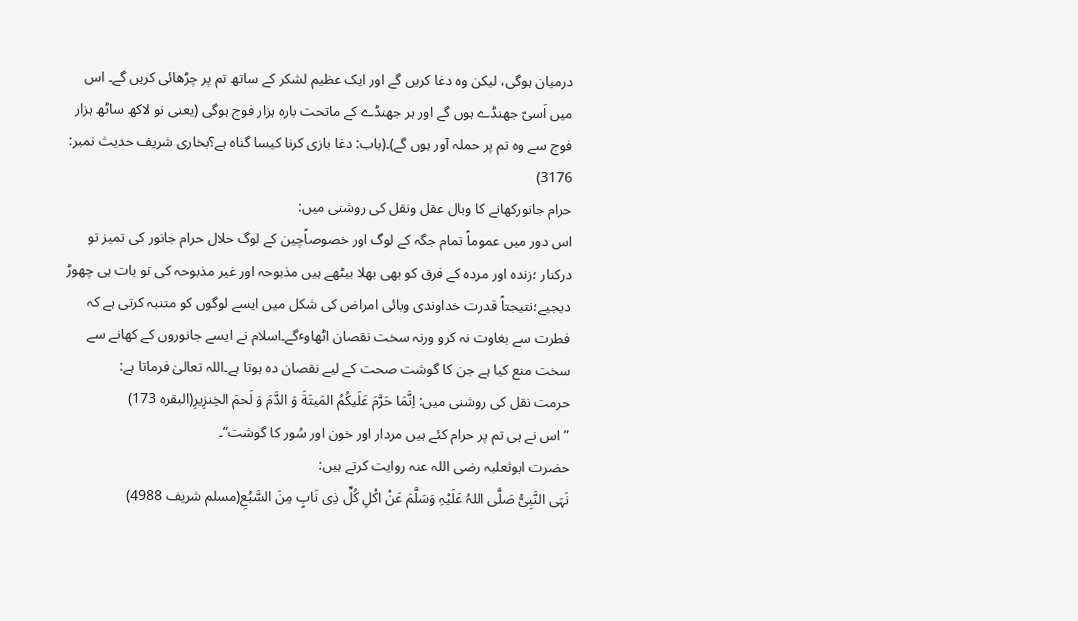درمیان ہوگی، لیکن وہ دغا کریں گے اور ایک عظیم لشکر کے ساتھ تم پر چڑھائی کریں گے۔ اس میں اَسیّ جھنڈے ہوں گے اور ہر جھنڈے کے ماتحت بارہ ہزار فوج ہوگی (یعنی نو لاکھ ساٹھ ہزار فوج سے وہ تم پر حملہ آور ہوں گے)۔(باب: دغا بازی کرنا کیسا گناہ ہے؟بخاری شریف حدیث نمبر: 3176)
حرام جانورکھانے کا وبال عقل ونقل کی روشنی میں:
اس دور میں عموماً تمام جگہ کے لوگ اور خصوصاًچین کے لوگ حلال حرام جانور کی تمیز تو درکنار ؛زندہ اور مردہ کے فرق کو بھی بھلا بیٹھے ہیں مذبوحہ اور غیر مذبوحہ کی تو بات ہی چھوڑ دیجیے؛نتیجتاً قدرت خداوندی وبائی امراض کی شکل میں ایسے لوگوں کو متنبہ کرتی ہے کہ فطرت سے بغاوت نہ کرو ورنہ سخت نقصان اٹھاوٴگے۔اسلام نے ایسے جانوروں کے کھانے سے سخت منع کیا ہے جن کا گوشت صحت کے لیے نقصان دہ ہوتا ہے۔اللہ تعالیٰ فرماتا ہے:
حرمت نقل کی روشنی میں: اِنَّمَا حَرَّمَ عَلَیکُمُ المَیتَةَ وَ الدَّمَ وَ لَحمَ الخِنزِیرِ(البقرہ 173)
”اس نے ہی تم پر حرام کئے ہیں مردار اور خون اور سُور کا گوشت“۔
حضرت ابوثعلبہ رضی اللہ عنہ روایت کرتے ہیں:
نَہَی النَّبِیُّ صَلَّی اللہُ عَلَیْہِ وَسَلَّمَ عَنْ اکْلِ کُلِّ ذِی نَابٍ مِنَ السَّبُعِ(مسلم شریف 4988)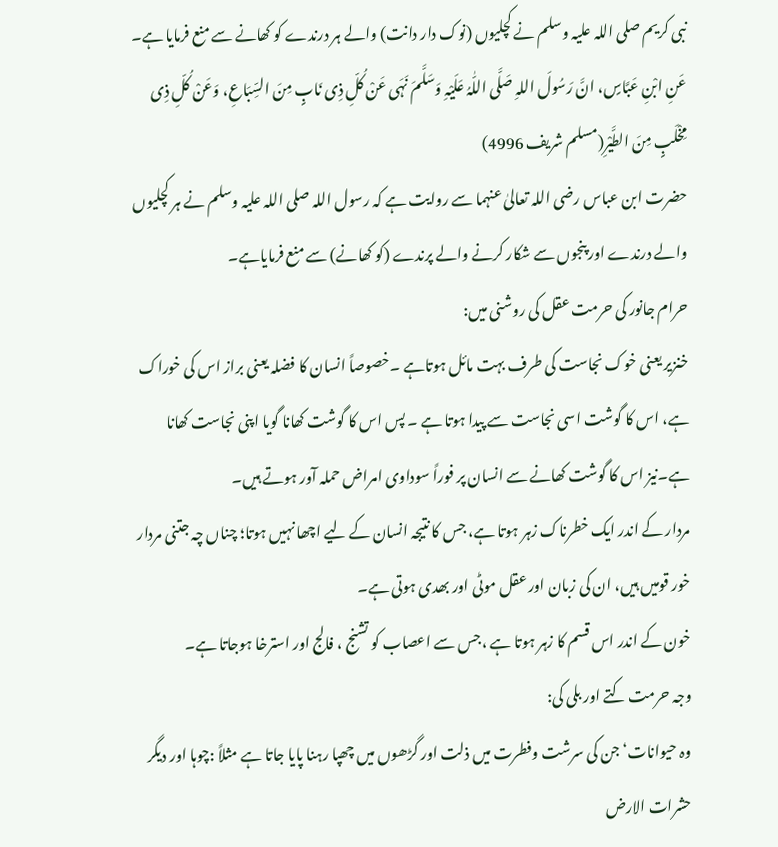نبی کریم صلی اللہ علیہ وسلم نے کچلیوں (نوک دار دانت) والے ہر درندے کو کھانے سے منع فرمایا ہے۔
عَنِ ابْنِ عَبَّاسٍ، انَّ رَسُولَ اللہِ صَلَّی اللّٰہُ عَلَیْہِ وَسَلَّمَ نَہَی عَنْ کُلِّ ذِی نَابٍ مِنَ السِّبَاعِ، وَعَنْ کُلِّ ذِی مِخْلَبٍ مِنَ الطَّیْرِ(مسلم شریف 4996)
حضرت ابن عباس رضی اللہ تعالیٰ عنہما سے روایت ہے کہ رسول اللہ صلی اللہ علیہ وسلم نے ہر کچلیوں والے درندے اور پنجوں سے شکار کرنے والے پرندے (کو کھانے) سے منع فرمایاہے۔
حرام جانور کی حرمت عقل کی روشنی میں:
خنزیر یعنی خوک نجاست کی طرف بہت مائل ہوتاہے ۔خصوصاً انسان کا فضلہ یعنی براز اس کی خوراک ہے، اس کا گوشت اسی نجاست سے پیدا ہوتا ہے ۔ پس اس کا گوشت کھانا گویا اپنی نجاست کھانا ہے۔نیز اس کا گوشت کھانے سے انسان پر فوراً سوداوی امراض حملہ آور ہوتے ہیں۔
مردار کے اندر ایک خطرناک زہر ہوتا ہے، جس کا نتیجہ انسان کے لیے اچھا نہیں ہوتا؛ چناں چہ جتنی مردار خور قومیں ہیں، ان کی زبان اور عقل موٹی اور بھدی ہوتی ہے۔
خون کے اندر اس قسم کا زہر ہوتا ہے ،جس سے اعصاب کو تشنج ، فالج اور استرخا ہوجاتا ہے۔
وجہ حرمت کتے اور بلی کی:
وہ حیوانات‘ جن کی سرشت وفطرت میں ذلت اور گڑھوں میں چھپا رہنا پایا جاتا ہے مثلاً :چوہا اور دیگر حشرات الارض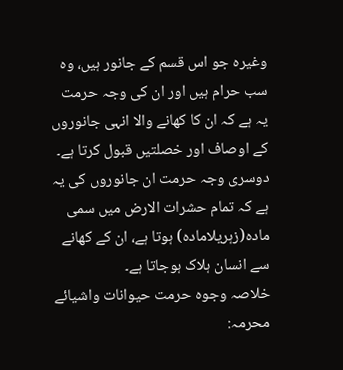وغیرہ جو اس قسم کے جانور ہیں، وہ سب حرام ہیں اور ان کی وجہ حرمت یہ ہے کہ ان کا کھانے والا انہی جانوروں کے اوصاف اور خصلتیں قبول کرتا ہے۔ دوسری وجہ حرمت ان جانوروں کی یہ ہے کہ تمام حشرات الارض میں سمی مادہ(زہریلامادہ) ہوتا ہے، ان کے کھانے سے انسان ہلاک ہوجاتا ہے۔
خلاصہ وجوہ حرمت حیوانات واشیائے محرمہ: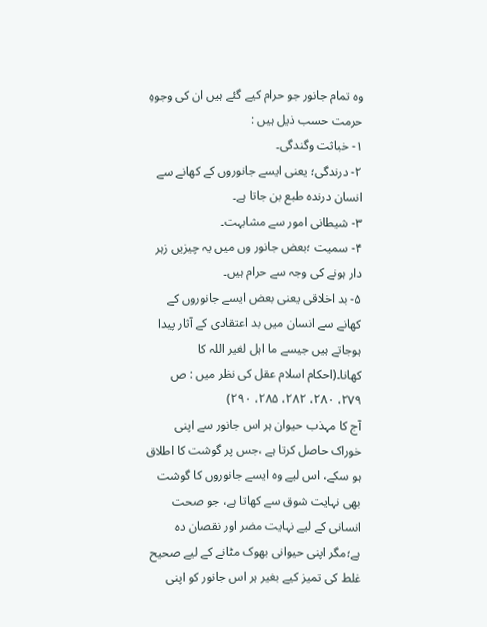وہ تمام جانور جو حرام کیے گئے ہیں ان کی وجوہِ حرمت حسب ذیل ہیں :
۱- خباثت وگندگی۔
۲- درندگی؛ یعنی ایسے جانوروں کے کھانے سے انسان درندہ طبع بن جاتا ہے۔
۳- شیطانی امور سے مشابہت۔
۴- سمیت ؛بعض جانور وں میں یہ چیزیں زہر دار ہونے کی وجہ سے حرام ہیں۔
۵- بد اخلاقی یعنی بعض ایسے جانوروں کے کھانے سے انسان میں بد اعتقادی کے آثار پیدا ہوجاتے ہیں جیسے ما اہل لغیر اللہ کا کھانا۔(احکام اسلام عقل کی نظر میں : ص ۲۷۹، ۲۸۰، ۲۸۲، ۲۸۵، ۲۹۰)
آج کا مہذب حیوان ہر اس جانور سے اپنی خوراک حاصل کرتا ہے ،جس پر گوشت کا اطلاق ہو سکے، اس لیے وہ ایسے جانوروں کا گوشت بھی نہایت شوق سے کھاتا ہے، جو صحت انسانی کے لیے نہایت مضر اور نقصان دہ ہے؛مگر اپنی حیوانی بھوک مٹانے کے لیے صحیح غلط کی تمیز کیے بغیر ہر اس جانور کو اپنی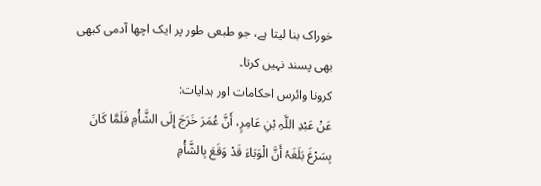خوراک بنا لیتا ہے، جو طبعی طور پر ایک اچھا آدمی کبھی بھی پسند نہیں کرتا۔
کرونا وائرس احکامات اور ہدایات:
عَنْ عَبْدِ اللَّہِ بْنِ عَامِرٍ، أَنَّ عُمَرَ خَرَجَ إِلَی الشَّأْمِ فَلَمَّا کَانَ بِسَرْغَ بَلَغَہُ أَنَّ الْوَبَاءَ قَدْ وَقَعَ بِالشَّأْمِ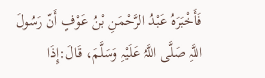فَأَخْبَرَہُ عَبْدُ الرَّحْمَنِ بْنُ عَوْفٍ أَنّ رَسُولَ اللَّہِ صَلَّی اللَّہُ عَلَیْہِ وَسَلَّمَ، قَالَ:إِذَا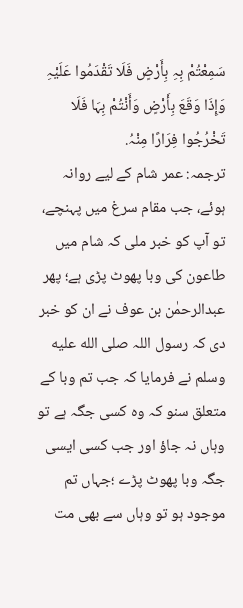سَمِعْتُمْ بِہِ بِأَرْضٍ فَلَا تَقْدَمُوا عَلَیْہِ وَإِذَا وَقَعَ بِأَرْضٍ وَأَنْتُمْ بِہَا فَلَا تَخْرُجُوا فِرَارًا مِنْہُ.
ترجمہ: عمر شام کے لیے روانہ ہوئے، جب مقام سرغ میں پہنچے، تو آپ کو خبر ملی کہ شام میں طاعون کی وبا پھوٹ پڑی ہے؛ پھر عبدالرحمٰن بن عوف نے ان کو خبر دی کہ رسول اللہ صلى الله عليه وسلم نے فرمایا کہ جب تم وبا کے متعلق سنو کہ وہ کسی جگہ ہے تو وہاں نہ جاؤ اور جب کسی ایسی جگہ وبا پھوٹ پڑے ؛جہاں تم موجود ہو تو وہاں سے بھی مت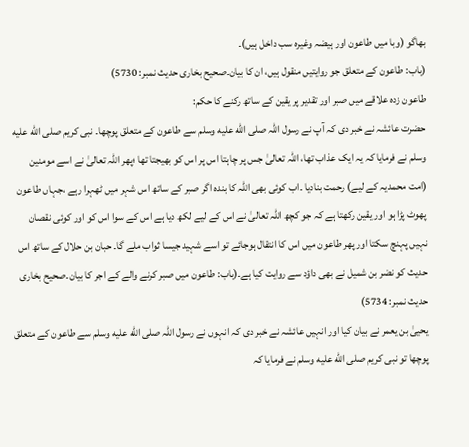بھاگو (وبا میں طاعون اور ہیضہ وغیرہ سب داخل ہیں)۔
(باب: طاعون کے متعلق جو روایتیں منقول ہیں، ان کا بیان۔صحیح بخاری حدیث نمبر: 5730)
طاعون زدہ علاقے میں صبر اور تقدیر پر یقین کے ساتھ رکنے کا حکم:
حضرت عائشہ نے خبر دی کہ آپ نے رسول اللہ صلى الله عليه وسلم سے طاعون کے متعلق پوچھا۔ نبی کریم صلى الله عليه وسلم نے فرمایا کہ یہ ایک عذاب تھا، اللہ تعالیٰ جس پر چاہتا اس پر اس کو بھیجتا تھا ؛پھر اللہ تعالیٰ نے اسے مومنین (امت محمدیہ کے لیے) رحمت بنادیا ۔اب کوئی بھی اللہ کا بندہ اگر صبر کے ساتھ اس شہر میں ٹھہرا رہے ،جہاں طاعون پھوٹ پڑا ہو اور یقین رکھتا ہے کہ جو کچھ اللہ تعالیٰ نے اس کے لیے لکھ دیا ہے اس کے سوا اس کو اور کوئی نقصان نہیں پہنچ سکتا اور پھر طاعون میں اس کا انتقال ہوجائے تو اسے شہید جیسا ثواب ملے گا۔ حبان بن حلال کے ساتھ اس حدیث کو نضر بن شمیل نے بھی داؤد سے روایت کیا ہے۔(باب: طاعون میں صبر کرنے والے کے اجر کا بیان۔صحیح بخاری حدیث نمبر: 5734)
یحییٰ بن یعمر نے بیان کیا اور انہیں عائشہ نے خبر دی کہ انہوں نے رسول اللہ صلى الله عليه وسلم سے طاعون کے متعلق پوچھا تو نبی کریم صلى الله عليه وسلم نے فرمایا کہ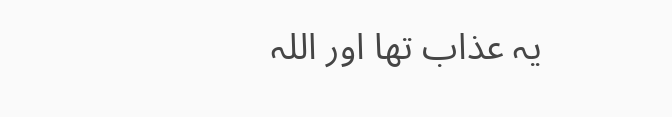یہ عذاب تھا اور اللہ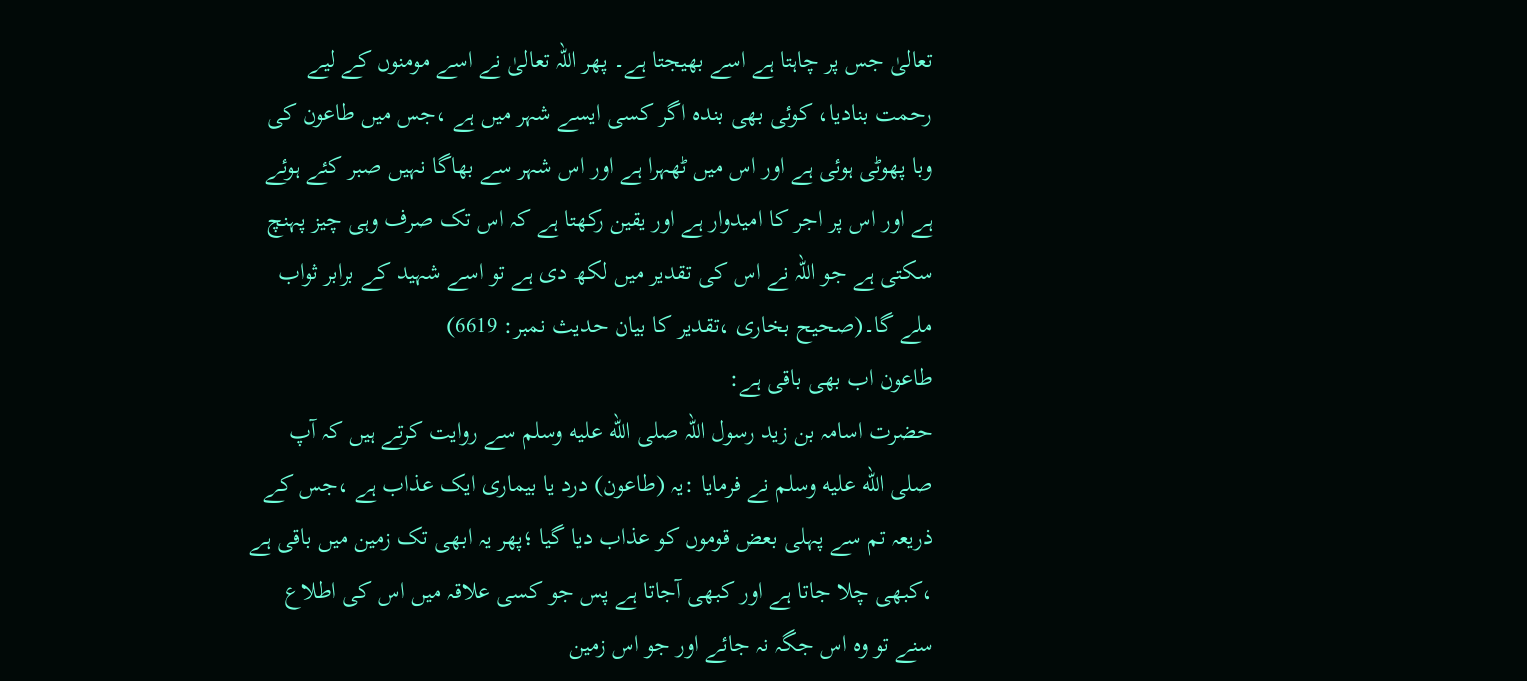تعالیٰ جس پر چاہتا ہے اسے بھیجتا ہے۔ پھر اللہ تعالیٰ نے اسے مومنوں کے لیے رحمت بنادیا، کوئی بھی بندہ اگر کسی ایسے شہر میں ہے ،جس میں طاعون کی وبا پھوٹی ہوئی ہے اور اس میں ٹھہرا ہے اور اس شہر سے بھاگا نہیں صبر کئے ہوئے ہے اور اس پر اجر کا امیدوار ہے اور یقین رکھتا ہے کہ اس تک صرف وہی چیز پہنچ سکتی ہے جو اللہ نے اس کی تقدیر میں لکھ دی ہے تو اسے شہید کے برابر ثواب ملے گا۔(صحیح بخاری ،تقدیر کا بیان حدیث نمبر: 6619)
طاعون اب بھی باقی ہے:
حضرت اسامہ بن زید رسول اللہ صلى الله عليه وسلم سے روایت کرتے ہیں کہ آپ صلى الله عليه وسلم نے فرمایا :یہ (طاعون) درد یا بیماری ایک عذاب ہے ،جس کے ذریعہ تم سے پہلی بعض قوموں کو عذاب دیا گیا ؛پھر یہ ابھی تک زمین میں باقی ہے ،کبھی چلا جاتا ہے اور کبھی آجاتا ہے پس جو کسی علاقہ میں اس کی اطلاع سنے تو وہ اس جگہ نہ جائے اور جو اس زمین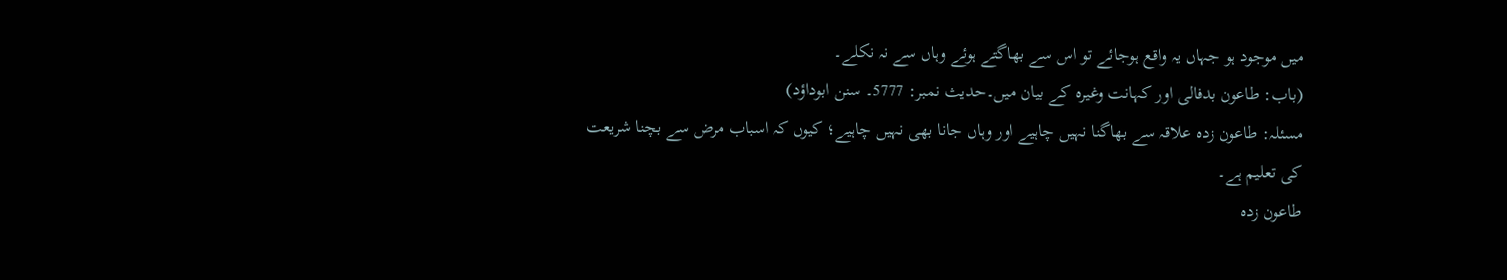میں موجود ہو جہاں یہ واقع ہوجائے تو اس سے بھاگتے ہوئے وہاں سے نہ نکلے۔
(باب: طاعون بدفالی اور کہانت وغیرہ کے بیان میں۔حدیث نمبر: 5777۔ سنن ابوداؤد)
مسئلہ: طاعون زدہ علاقہ سے بھاگنا نہیں چاہیے اور وہاں جانا بھی نہیں چاہیے؛ کیوں کہ اسباب مرض سے بچنا شریعت کی تعلیم ہے۔
طاعون زدہ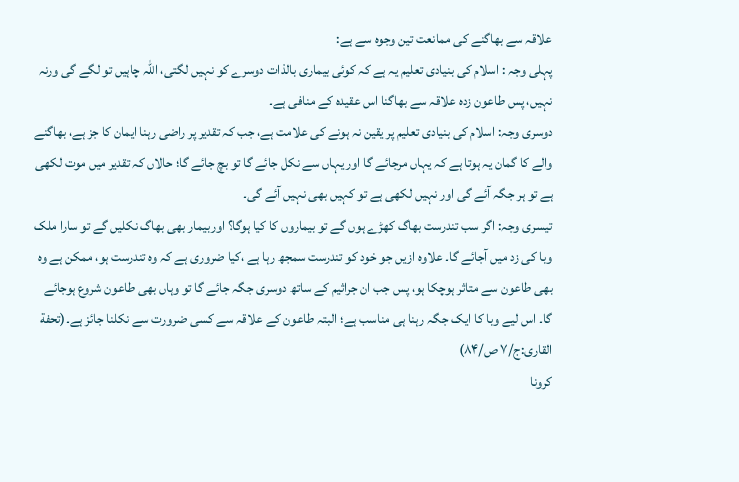علاقہ سے بھاگنے کی ممانعت تین وجوہ سے ہے:
پہلی وجہ : اسلام کی بنیادی تعلیم یہ ہے کہ کوئی بیماری بالذات دوسرے کو نہیں لگتی، اللہ چاہیں تو لگے گی ورنہ نہیں، پس طاعون زدہ علاقہ سے بھاگنا اس عقیدہ کے منافی ہے۔
دوسری وجہ: اسلام کی بنیادی تعلیم پر یقین نہ ہونے کی علامت ہے، جب کہ تقدیر پر راضی رہنا ایمان کا جز ہے، بھاگنے والے کا گمان یہ ہوتا ہے کہ یہاں مرجائے گا اور یہاں سے نکل جائے گا تو بچ جائے گا؛ حالاں کہ تقدیر میں موت لکھی ہے تو ہر جگہ آئے گی اور نہیں لکھی ہے تو کہیں بھی نہیں آئے گی۔
تیسری وجہ: اگر سب تندرست بھاگ کھڑے ہوں گے تو بیماروں کا کیا ہوگا؟ اوربیمار بھی بھاگ نکلیں گے تو سارا ملک وبا کی زد میں آجائے گا۔ علاوہ ازیں جو خود کو تندرست سمجھ رہا ہے ،کیا ضروری ہے کہ وہ تندرست ہو، ممکن ہے وہ بھی طاعون سے متاثر ہوچکا ہو، پس جب ان جراثیم کے ساتھ دوسری جگہ جائے گا تو وہاں بھی طاعون شروع ہوجائے گا۔ اس لیے وبا کا ایک جگہ رہنا ہی مناسب ہے؛ البتہ طاعون کے علاقہ سے کسی ضرورت سے نکلنا جائز ہے۔(تحفة القاری:ج/۷ ص/۸۴)
کرونا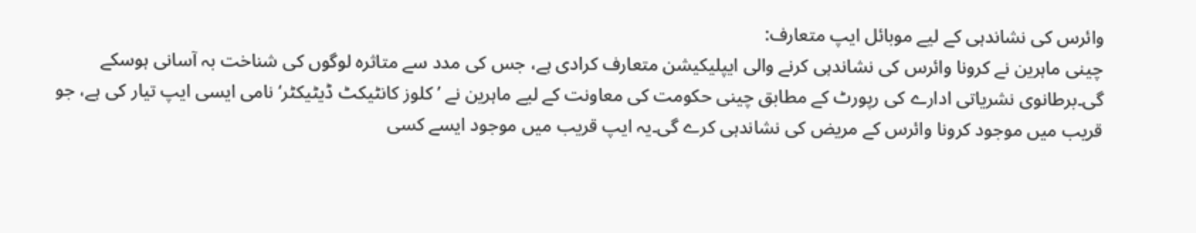وائرس کی نشاندہی کے لیے موبائل ایپ متعارف:
چینی ماہرین نے کرونا وائرس کی نشاندہی کرنے والی ایپلیکیشن متعارف کرادی ہے، جس کی مدد سے متاثرہ لوگوں کی شناخت بہ آسانی ہوسکے گی۔برطانوی نشریاتی ادارے کی رپورٹ کے مطابق چینی حکومت کی معاونت کے لیے ماہرین نے ’کلوز کانٹیکٹ ڈیٹیکٹر‘ نامی ایسی ایپ تیار کی ہے، جو قریب میں موجود کرونا وائرس کے مریض کی نشاندہی کرے گی۔یہ ایپ قریب میں موجود ایسے کسی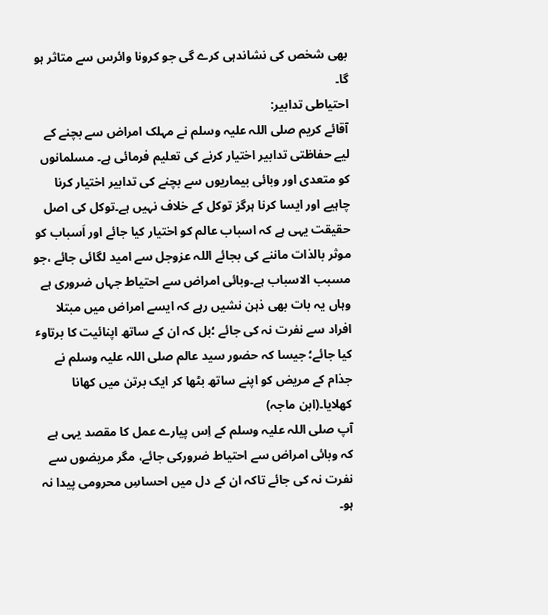بھی شخص کی نشاندہی کرے گی جو کرونا وائرس سے متاثر ہو گا۔
احتیاطی تدابیر:
آقائے کریم صلی اللہ علیہ وسلم نے مہلک امراض سے بچنے کے لیے حفاظتی تدابیر اختیار کرنے کی تعلیم فرمائی ہے۔ مسلمانوں کو متعدی اور وبائی بیماریوں سے بچنے کی تدابیر اختیار کرنا چاہیے اور ایسا کرنا ہرگز توکل کے خلاف نہیں ہے۔توکل کی اصل حقیقت یہی ہے کہ اسباب عالم کو اختیار کیا جائے اور اَسباب کو موثر بالذات ماننے کی بجائے اللہ عزوجل سے امید لگائی جائے ،جو مسبب الاسباب ہے۔وبائی امراض سے احتیاط جہاں ضروری ہے وہاں یہ بات بھی ذہن نشیں رہے کہ ایسے امراض میں مبتلا افراد سے نفرت نہ کی جائے ؛بل کہ ان کے ساتھ اپنائیت کا برتاوٴ کیا جائے؛ جیسا کہ حضور سید عالم صلی اللہ علیہ وسلم نے جذام کے مریض کو اپنے ساتھ بٹھا کر ایک برتن میں کھانا کھلایا۔(ابن ماجہ)
آپ صلی اللہ علیہ وسلم کے اِس پیارے عمل کا مقصد یہی ہے کہ وبائی امراض سے احتیاط ضرورکی جائے، مگر مریضوں سے نفرت نہ کی جائے تاکہ ان کے دل میں احساسِ محرومی پیدا نہ ہو۔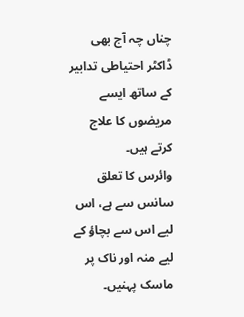چناں چہ آج بھی ڈاکٹر احتیاطی تدابیر کے ساتھ ایسے مریضوں کا علاج کرتے ہیں۔
وائرس کا تعلق سانس سے ہے، اس لیے اس سے بچاؤ کے لیے منہ اور ناک پر ماسک پہنیں۔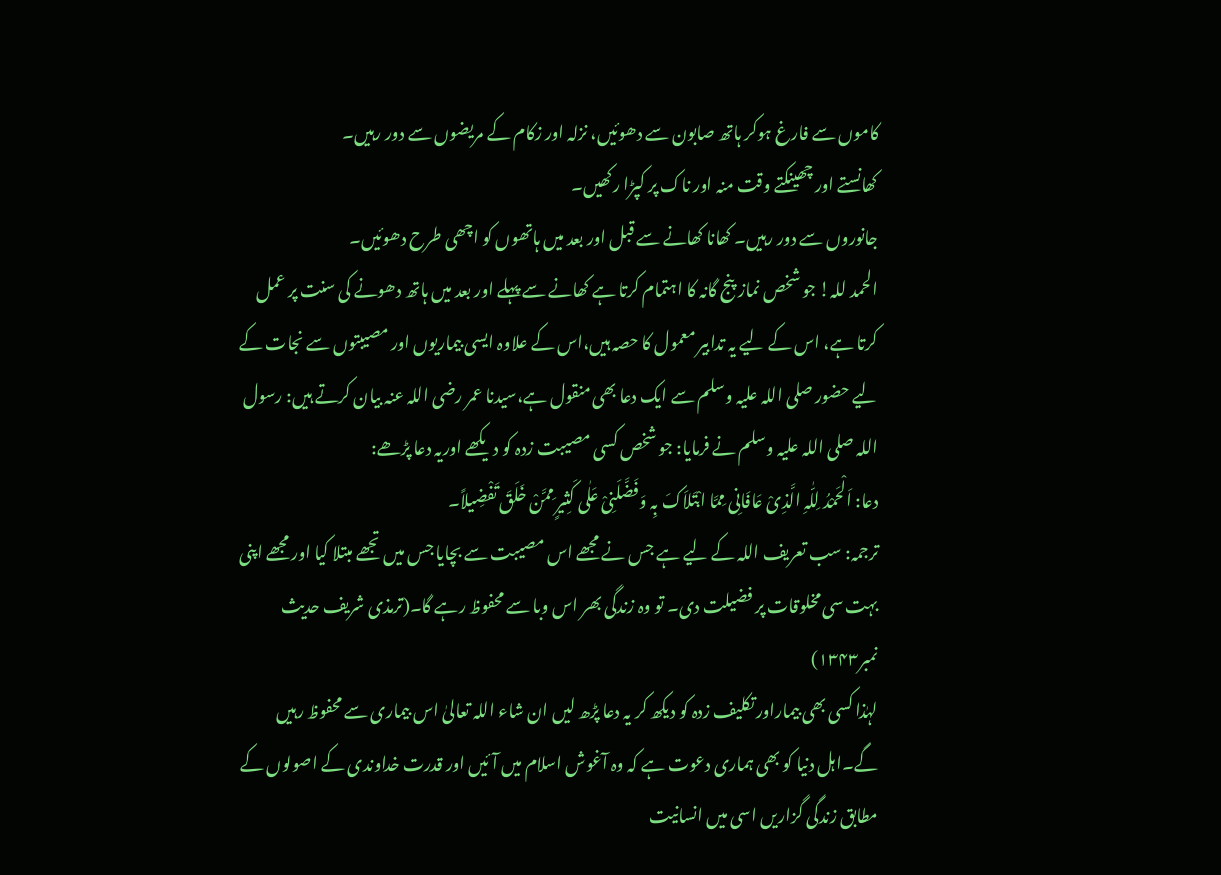کاموں سے فارغ ہوکر ہاتھ صابون سے دھوئیں، نزلہ اور زکام کے مریضوں سے دور رہیں۔
کھانستے اور چھینکتے وقت منہ اور ناک پر کپڑا رکھیں۔
جانوروں سے دور رہیں۔ کھانا کھانے سے قبل اور بعد میں ہاتھوں کو اچھی طرح دھوئیں۔
الحمد للہ! جو شخص نماز پنج گانہ کا اہتمام کرتا ہے کھانے سے پہلے اور بعد میں ہاتھ دھونے کی سنت پر عمل کرتا ہے، اس کے لیے یہ تدابیر معمول کا حصہ ہیں،اس کے علاوہ ایسی بیماریوں اور مصیبتوں سے نجات کے لیے حضور صلی اللہ علیہ وسلم سے ایک دعا بھی منقول ہے،سیدنا عمر رضی اللہ عنہ بیان کرتے ہیں: رسول اللہ صلی اللہ علیہ وسلم نے فرمایا: جو شخص کسی مصیبت زدہ کو دیکھے اوریہ دعا پڑھے:
دعا: اَلْحَمْدُ لِلّٰہِ الَّذِیْ عَافَانِی مِمَّا ابْتَلاَکَ بِہ وَفَضَّلَنِیْ عَلٰی کَثِیرٍ مِمَّنْ خَلَقَ تَفْضِیلاً۔
ترجمہ: سب تعریف اللہ کے لیے ہے جس نے مجھے اس مصیبت سے بچایا جس میں تجھے مبتلا کیا اور مجھے اپنی بہت سی مخلوقات پر فضیلت دی۔ تو وہ زندگی بھر اس وبا سے محفوظ رہے گا۔(ترمذی شریف حدیث نمبر۱۳۴۳)
لہٰذا کسی بھی بیماراور تکلیف زدہ کو دیکھ کر یہ دعا پڑھ لیں ان شاء اللہ تعالیٰ اس بیماری سے محفوظ رہیں گے۔اہل دنیا کو بھی ہماری دعوت ہے کہ وہ آغوش اسلام میں آئیں اور قدرت خداوندی کے اصولوں کے مطابق زندگی گزاریں اسی میں انسانیت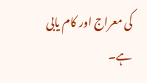کی معراج اور کام یابی ہے۔